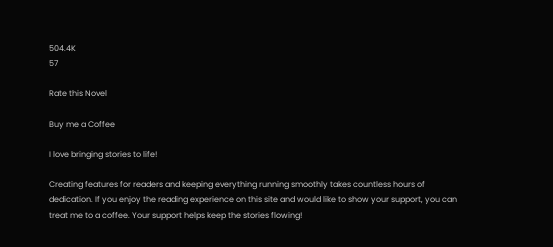504.4K
57

Rate this Novel

Buy me a Coffee

I love bringing stories to life!

Creating features for readers and keeping everything running smoothly takes countless hours of dedication. If you enjoy the reading experience on this site and would like to show your support, you can treat me to a coffee. Your support helps keep the stories flowing!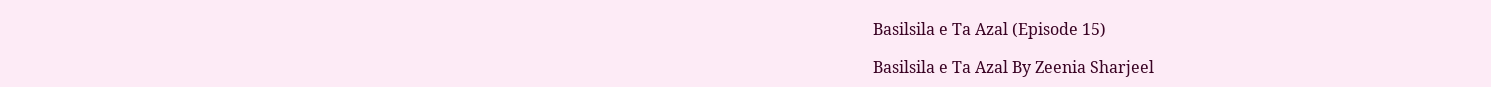Basilsila e Ta Azal (Episode 15)

Basilsila e Ta Azal By Zeenia Sharjeel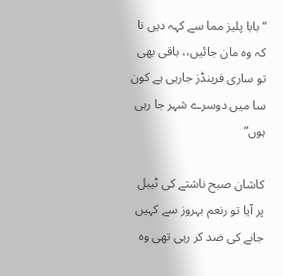“بابا پلیز مما سے کہہ دیں نا کہ وہ مان جائیں،، باقی بھی تو ساری فرینڈز جارہی ہے کون سا میں دوسرے شہر جا رہی ہوں”

کاشان صبح ناشتے کی ٹیبل پر آیا تو رنعم بہروز سے کہیں جانے کی ضد کر رہی تھی وہ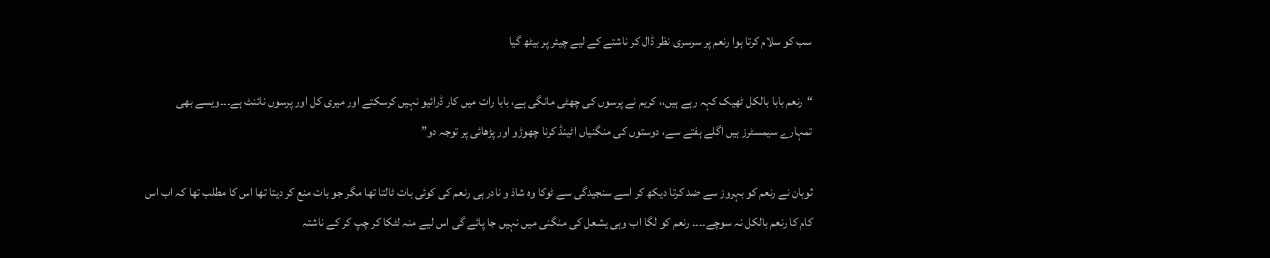سب کو سلام کرتا ہوا رنعم پر سرسری نظر ڈال کر ناشتے کے لیے چیئر پر بیٹھ گیا

“رنعم بابا بالکل ٹھیک کہہ رہے ہیں،، کریم نے پرسوں کی چھٹی مانگی ہے، بابا رات میں کار ڈرائیو نہیں کرسکتے اور میری کل اور پرسوں نائنٹ ہے۔۔۔ویسے بھی تمہارے سیمسٹرز ہیں اگلے ہفتے سے، دوستوں کی منگنیاں اٹینڈ کرنا چھوڑو اور پڑھائی پر توجہ دو”

ثوبان نے رنعم کو بہروز سے ضد کرتا دیکھ کر اسے سنجیدگی سے ٹوکا وہ شاذ و نادر ہی رنعم کی کوئی بات ٹالتا تھا مگر جو بات منع کر دیتا تھا اس کا مطلب تھا کہ اب اس کام کا رنعم بالکل نہ سوچے۔۔۔۔ رنعم کو لگا اب وہی یشعل کی منگنی میں نہیں جا پائے گی اس لیے منہ لٹکا کر چپ کر کے ناشتہ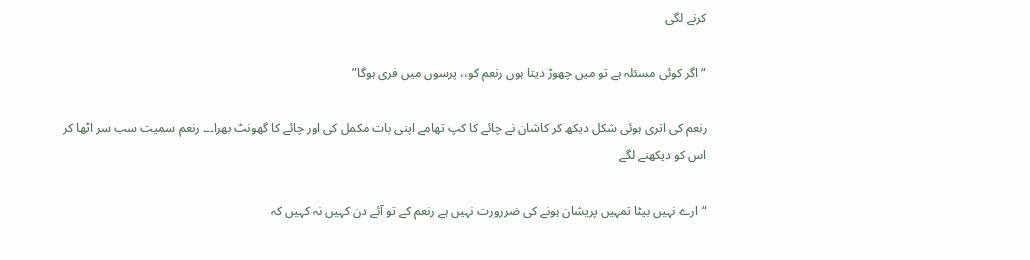کرنے لگی

“اگر کوئی مسئلہ ہے تو میں چھوڑ دیتا ہوں رنعم کو،، پرسوں میں فری ہوگا”

رنعم کی اتری ہوئی شکل دیکھ کر کاشان نے چائے کا کپ تھامے اپنی بات مکمل کی اور چائے کا گھونٹ بھرا۔۔۔ رنعم سمیت سب سر اٹھا کر اس کو دیکھنے لگے

“ارے نہیں بیٹا تمہیں پریشان ہونے کی ضررورت نہیں ہے رنعم کے تو آئے دن کہیں نہ کہیں کہ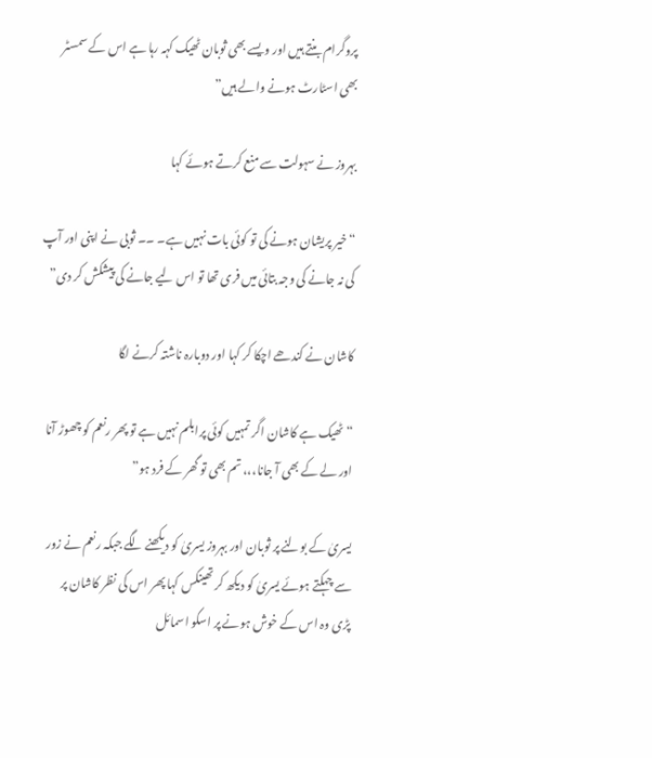پروگرام بنتے ہیں اور ویسے بھی ثوبان ٹھیک کہہ رہا ہے اس کے سمسٹر بھی اسٹارٹ ہونے والے ہیں”

بہروز نے سہولت سے منع کرتے ہوئے کہا

“خیر پریشان ہونے کی تو کوئی بات نہیں ہے۔ ۔۔ ثوبی نے اپنی اور آپ کی نہ جانے کی وجہ بتائی میں فری تھا تو اس لیے جانے کی پیشکش کر دی”

کاشان نے کندھے اچکا کر کہا اور دوبارہ ناشتہ کرنے لگا

“ٹھیک ہے کاشان اگر تمہیں کوئی پرابلم نہیں ہے تو پھر رنعم کو چھوڑ آنا اور لے کے بھی آ جانا،،، تم بھی تو گھر کے فرد ہو”

یسریٰ کے بولنے پر ثوبان اور بہروز یسریٰ کو دیکھنے لگے جبکہ رنعم نے زور سے چہکتے ہوئے یسریٰ کو دیکھ کر تھینکس کہا پھر اس کی نظر کاشان پر پڑی وہ اس کے خوش ہونے پر اسکو اسمائل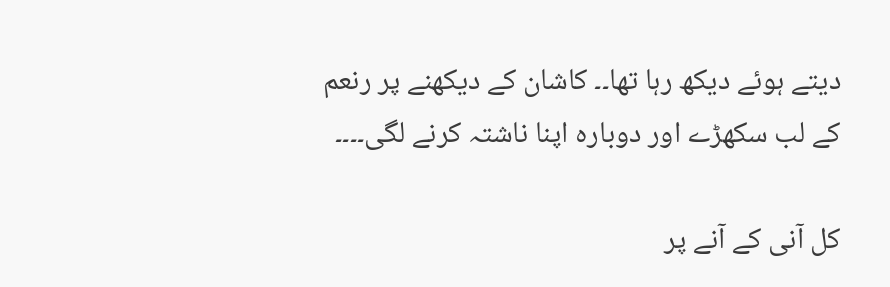دیتے ہوئے دیکھ رہا تھا۔۔ کاشان کے دیکھنے پر رنعم کے لب سکھڑے اور دوبارہ اپنا ناشتہ کرنے لگی۔۔۔۔

کل آنی کے آنے پر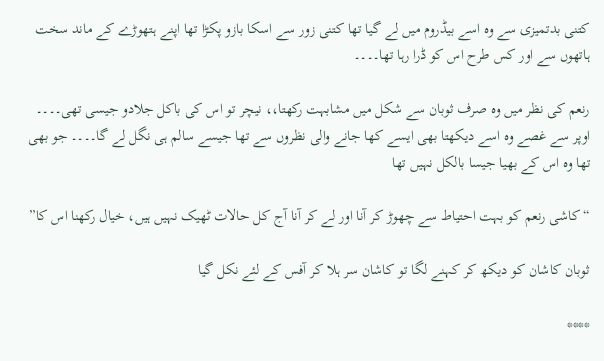کتنی بدتمیزی سے وہ اسے بیڈروم میں لے گیا تھا کتنی زور سے اسکا بازو پکڑا تھا اپنے ہتھوڑے کے ماند سخت ہاتھوں سے اور کس طرح اس کو ڈرا رہا تھا۔۔۔۔

رنعم کی نظر میں وہ صرف ثوبان سے شکل میں مشابہت رکھتا،، نیچر تو اس کی باکل جلادو جیسی تھی۔۔۔۔ اوپر سے غصے وہ اسے دیکھتا بھی ایسے کھا جانے والی نظروں سے تھا جیسے سالم ہی نگل لے گا۔۔۔۔ جو بھی تھا وہ اس کے بھیا جیسا بالکل نہیں تھا

“کاشی رنعم کو بہت احتیاط سے چھوڑ کر آنا اور لے کر آنا آج کل حالات ٹھیک نہیں ہیں، خیال رکھنا اس کا”

ثوبان کاشان کو دیکھ کر کہنے لگا تو کاشان سر ہلا کر آفس کے لئے نکل گیا

****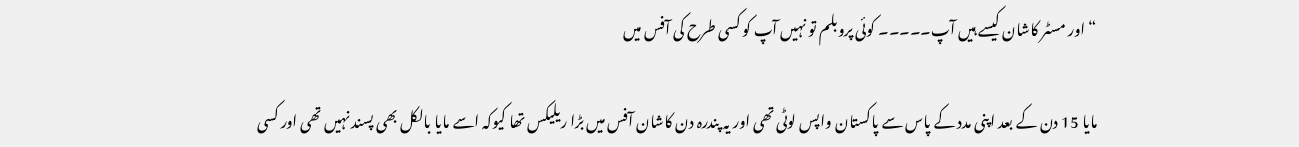“اور مسٹر کاشان کیسے ہیں آپ۔۔۔۔۔ کوئی پروبلم تو نہیں آپ کو کسی طرح کی آفس میں

مایا 15 دن کے بعد اپنی مدد کے پاس سے پاکستان واپس لوٹی تھی اور یہ پندرہ دن کاشان آفس میں بڑا ریلیکس تھا کیوکہ اسے مایا بالکل بھی پسند نہیں تھی اور کسی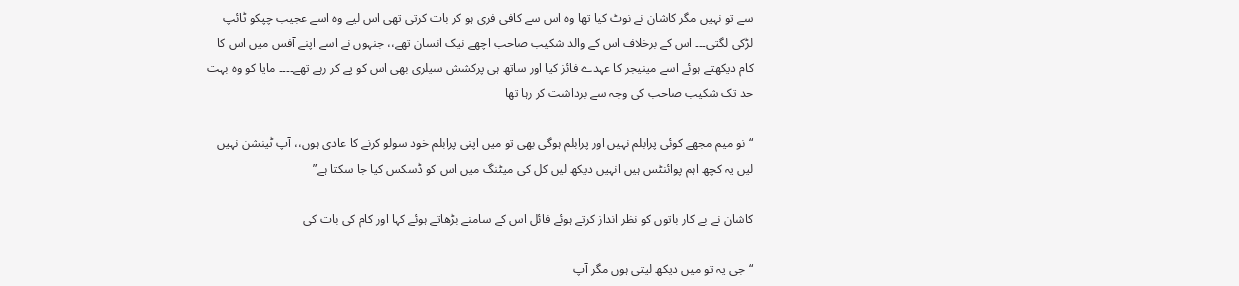سے تو نہیں مگر کاشان نے نوٹ کیا تھا وہ اس سے کافی فری ہو کر بات کرتی تھی اس لیے وہ اسے عجیب چپکو ٹائپ لڑکی لگتی۔۔۔ اس کے برخلاف اس کے والد شکیب صاحب اچھے نیک انسان تھے،، جنہوں نے اسے اپنے آفس میں اس کا کام دیکھتے ہوئے اسے مینیجر کا عہدے فائز کیا اور ساتھ ہی پرکشش سیلری بھی اس کو پے کر رہے تھے۔۔۔۔ مایا کو وہ بہت حد تک شکیب صاحب کی وجہ سے برداشت کر رہا تھا

“نو میم مجھے کوئی پرابلم نہیں اور پرابلم ہوگی بھی تو میں اپنی پرابلم خود سولو کرنے کا عادی ہوں،، آپ ٹینشن نہیں لیں یہ کچھ اہم پوائنٹس ہیں انہیں دیکھ لیں کل کی میٹنگ میں اس کو ڈسکس کیا جا سکتا ہے”

کاشان نے بے کار باتوں کو نظر انداز کرتے ہوئے فائل اس کے سامنے بڑھاتے ہوئے کہا اور کام کی بات کی

“جی یہ تو میں دیکھ لیتی ہوں مگر آپ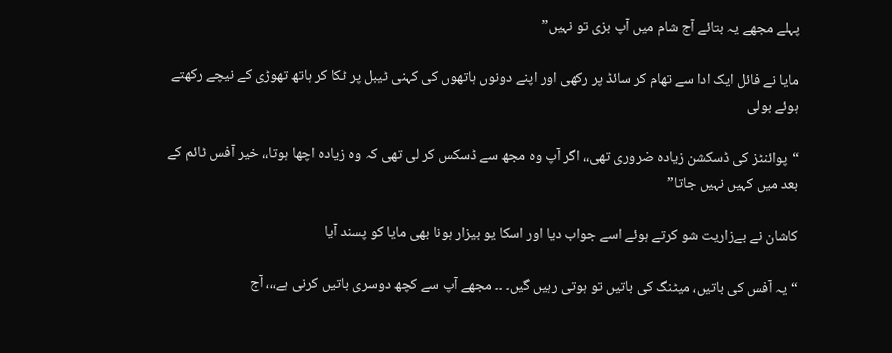پہلے مجھے یہ بتائے آج شام میں آپ بزی تو نہیں”

مایا نے فائل ایک ادا سے تھام کر سائڈ پر رکھی اور اپنے دونوں ہاتھوں کی کہنی ٹیبل پر ٹکا کر ہاتھ تھوڑی کے نیچے رکھتے ہوئے بولی

“پوائنٹز کی ڈسکشن زیادہ ضروری تھی،، اگر آپ وہ مجھ سے ڈسکس کر لی تھی کہ وہ زیادہ اچھا ہوتا،، خیر آفس ٹائم کے بعد میں کہیں نہیں جاتا”

کاشان نے بےزاریت شو کرتے ہوئے اسے جواب دیا اور اسکا یو بیزار ہونا بھی مایا کو پسند آیا

“یہ آفس کی باتیں، میٹنگ کی باتیں تو ہوتی رہیں گیں۔ ۔۔ مجھے آپ سے کچھ دوسری باتیں کرنی ہے،،، آج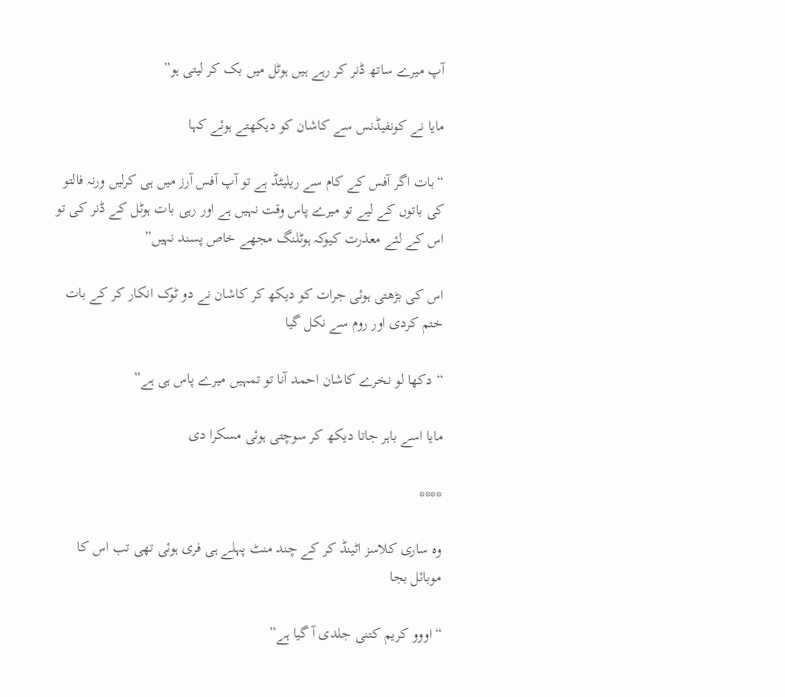آپ میرے ساتھ ڈنر کر رہے ہیں ہوٹل میں بک کر لیتی ہو”

مایا نے کونفیڈنس سے کاشان کو دیکھتے ہوئے کہا

“بات اگر آفس کے کام سے ریلیٹڈ ہے تو آپ آفس آرز میں ہی کرلیں ورنہ فالتو کی باتوں کے لیے تو میرے پاس وقت نہیں ہے اور رہی بات ہوٹل کے ڈنر کی تو اس کے لئے معذرت کیوکہ ہوٹلنگ مجھے خاص پسند نہیں”

اس کی بڑھتی ہوئی جرات کو دیکھ کر کاشان نے دو ٹوک انکار کر کے بات ختم کردی اور روم سے نکل گیا

“دکھا لو نخرے کاشان احمد آنا تو تمہیں میرے پاس ہی ہے”

مایا اسے باہر جاتا دیکھ کر سوچتی ہوئی مسکرا دی

****

وہ ساری کلاسز اٹینڈ کر کے چند منٹ پہلے ہی فری ہوئی تھی تب اس کا موبائل بجا

“اووو کریم کتنی جلدی آ گیا ہے”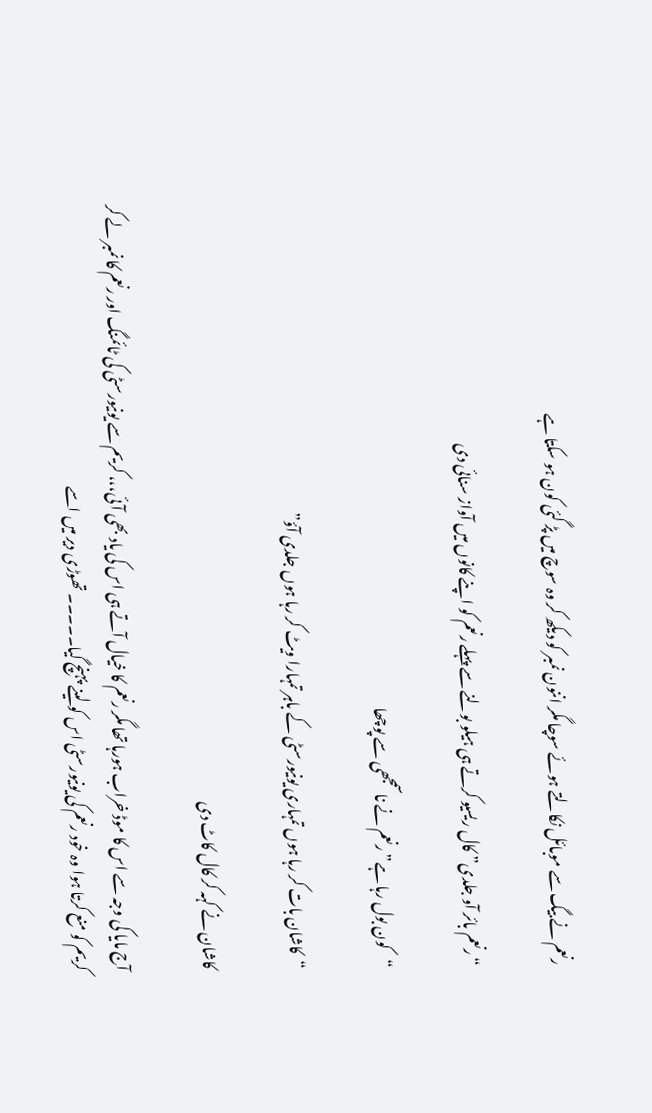رنعم نے بیگ سے موبائل نکالتے ہوئے سوچا مگر اننون نمبر کو دیکھ کر وہ سوچ میں پڑ گئی کون ہو سکتا ہے

“رنعم بائر آو جلدی” کال ریسیو کرتے ہی ہیلو بولنے سے پہلے رنعم کو اپنے کانوں میں آواز سنائی دی

“کون بول رہا ہے” رنعم نے ناسمجھی سے پوچھا

“کاشان بات کر رہا ہوں تمہاری یونیورسٹی کے باہر تمہارا ویٹ کر رہا ہوں جلدی آؤ”

کاشان نے کہہ کر کال کاٹ دی

آج مایا کی وجہ سے اس کا موڈ خراب ہورہا تھا مگر رنعم کا خیال آتے ہی اس کی یاد بھی آئی،،، کریم سے یونیورسٹی کی ٹائمنگ اور رنعم کا نمبر لے کر کریم کو منع کرتا ہوا وہ خود رنعم کی یونیورسٹی اس کو لینے پہنچ گیا۔۔۔۔۔ تھوڑی دیر میں اسے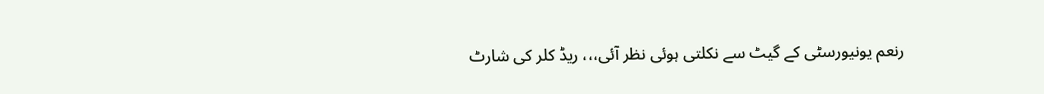رنعم یونیورسٹی کے گیٹ سے نکلتی ہوئی نظر آئی،،، ریڈ کلر کی شارٹ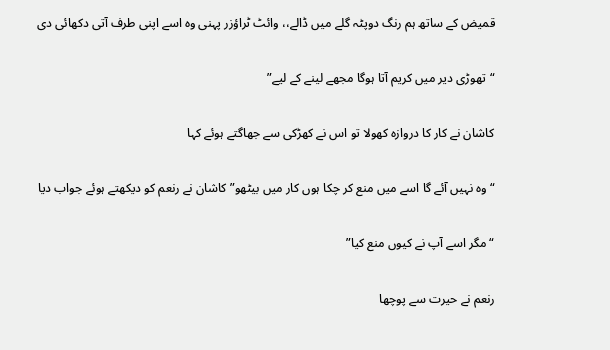قمیض کے ساتھ ہم رنگ دوپٹہ گلے میں ڈالے،، وائٹ ٹراؤزر پہنی وہ اسے اپنی طرف آتی دکھائی دی

“تھوڑی دیر میں کریم آتا ہوگا مجھے لینے کے لیے”

کاشان نے کار کا دروازہ کھولا تو اس نے کھڑکی سے جھاگتے ہوئے کہا

“وہ نہیں آئے گا اسے میں منع کر چکا ہوں کار میں بیٹھو” کاشان نے رنعم کو دیکھتے ہوئے جواب دیا

“مگر اسے آپ نے کیوں منع کیا”

رنعم نے حیرت سے پوچھا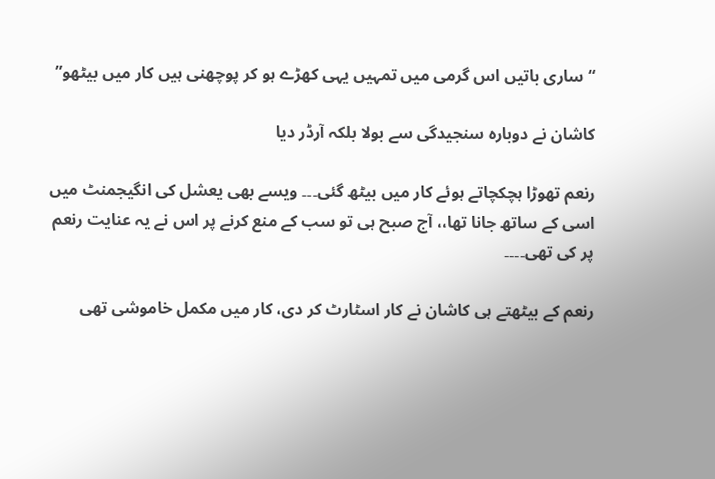“ساری باتیں اس گرمی میں تمہیں یہی کھڑے ہو کر پوچھنی ہیں کار میں بیٹھو”

کاشان نے دوبارہ سنجیدگی سے بولا بلکہ آرڈر دیا

رنعم تھوڑا ہچکچاتے ہوئے کار میں بیٹھ گئی۔۔۔ ویسے بھی یعشل کی انگیجمنٹ میں اسی کے ساتھ جانا تھا،، آج صبح ہی تو سب کے منع کرنے پر اس نے یہ عنایت رنعم پر کی تھی۔۔۔۔

رنعم کے بیٹھتے ہی کاشان نے کار اسٹارٹ کر دی، کار میں مکمل خاموشی تھی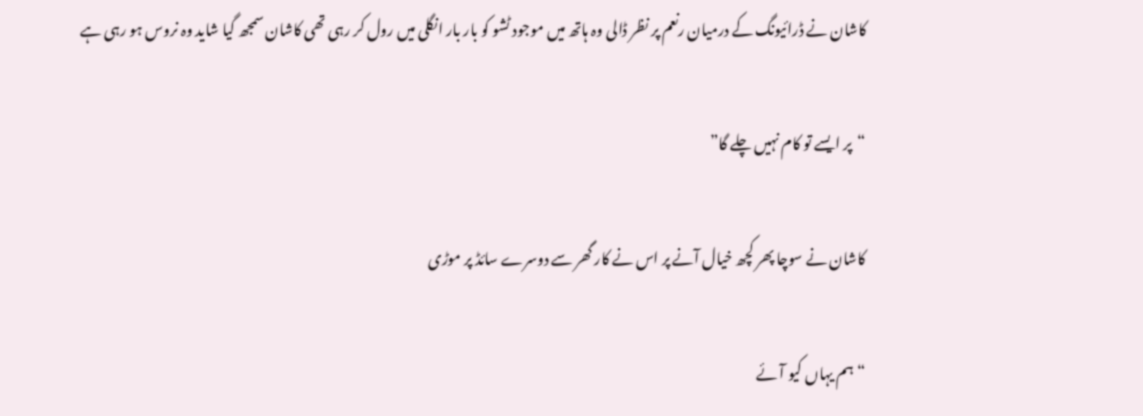کاشان نے ڈرائیونگ کے درمیان رنعم پر نظر ڈالی وہ ہاتھ میں موجود ٹشو کو بار بار انگلی میں رول کر رہی تھی کاشان سمجھ گیا شاید وہ نروس ہو رہی ہے

“پر ایسے تو کام نہیں چلے گا”

کاشان نے سوچا پھر کچھ خیال آنے پر اس نے کار گھر سے دوسرے سائڈ پر موڑی

“ہم یہاں کیو آئے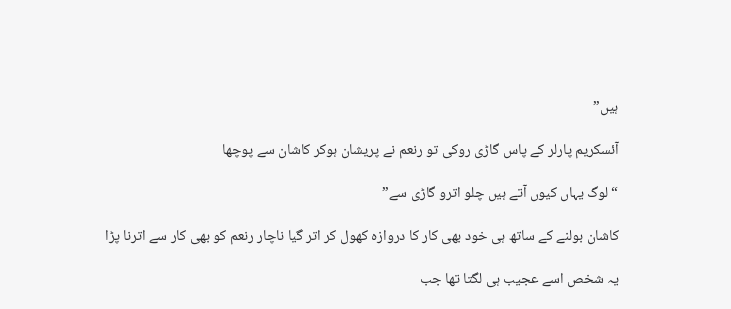ہیں”

آئسکریم پارلر کے پاس گاڑی روکی تو رنعم نے پریشان ہوکر کاشان سے پوچھا

“لوگ یہاں کیوں آتے ہیں چلو اترو گاڑی سے”

کاشان بولنے کے ساتھ ہی خود بھی کار کا دروازہ کھول کر اتر گیا ناچار رنعم کو بھی کار سے اترنا پڑا

یہ شخص اسے عجیب ہی لگتا تھا جب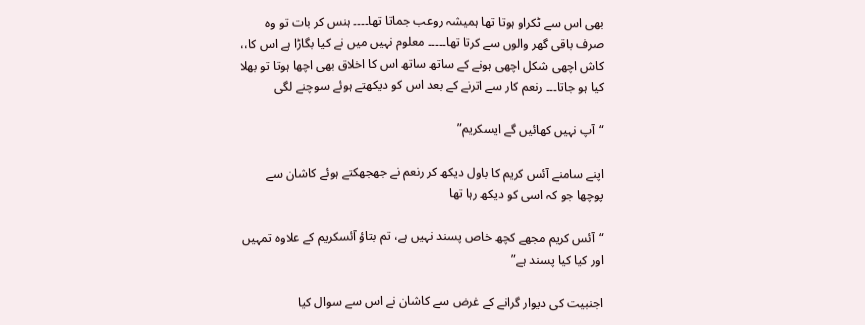بھی اس سے ٹکراو ہوتا تھا ہمیشہ روعب جماتا تھا۔۔۔۔ ہنس کر بات تو وہ صرف باقی گھر والوں سے کرتا تھا۔۔۔۔۔ معلوم نہیں میں نے کیا بگاڑا ہے اس کا،، کاش اچھی شکل اچھی ہونے کے ساتھ ساتھ اس کا اخلاق بھی اچھا ہوتا تو بھلا کیا ہو جاتا۔۔۔ رنعم کار سے اترنے کے بعد اس کو دیکھتے ہوئے سوچنے لگی

“آپ نہیں کھائیں گے ایسکریم”

اپنے سامنے آئس کریم کا باول دیکھ کر رنعم نے جھجھکتے ہوئے کاشان سے پوچھا جو کہ اسی کو دیکھ رہا تھا

“آئس کریم مجھے کچھ خاص پسند نہیں ہے، تم بتاؤ آئسکریم کے علاوہ تمہیں اور کیا کیا پسند ہے”

اجنبیت کی دیوار گرانے کے غرض سے کاشان نے اس سے سوال کیا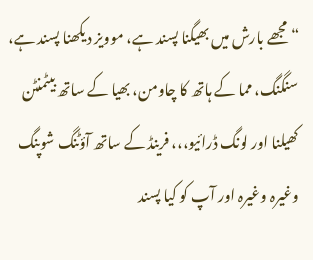“مجھے بارش میں بھیگنا پسند ہے، موویز دیکھنا پسند ہے، سنگنگ، مما کے ہاتھ کا چاومن، بھیا کے ساتھ بیٹمنٹن کھیلنا اور لونگ ڈرائیو،،، فرینڈ کے ساتھ آؤٹنگ شوپنگ وغیرہ وغیرہ اور آپ کو کیا پسند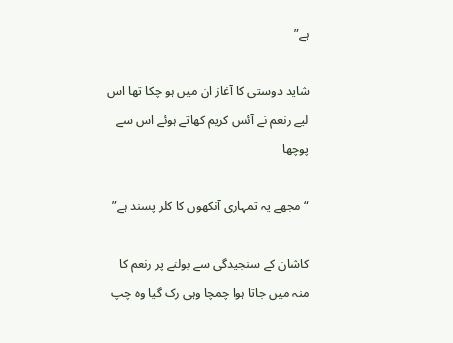ہے”

شاید دوستی کا آغاز ان میں ہو چکا تھا اس لیے رنعم نے آئس کریم کھاتے ہوئے اس سے پوچھا

“مجھے یہ تمہاری آنکھوں کا کلر پسند ہے”

کاشان کے سنجیدگی سے بولنے پر رنعم کا منہ میں جاتا ہوا چمچا وہی رک گیا وہ چپ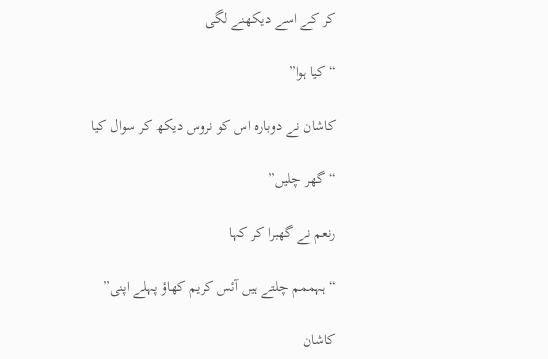کر کے اسے دیکھنے لگی

“کیا ہوا”

کاشان نے دوبارہ اس کو نروس دیکھ کر سوال کیا

“گھر چلیں”

رنعم نے گھبرا کر کہا

“ہہممم چلتے ہیں آئس کریم کھاؤ پہلے اپنی”

کاشان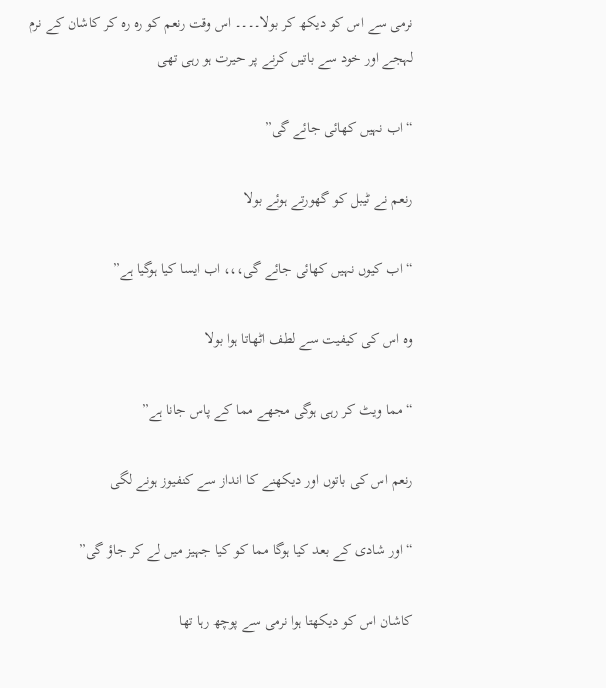نرمی سے اس کو دیکھ کر بولا۔۔۔۔ اس وقت رنعم کو رہ رہ کر کاشان کے نرم لہجے اور خود سے باتیں کرنے پر حیرت ہو رہی تھی

“اب نہیں کھائی جائے گی”

رنعم نے ٹیبل کو گھورتے ہوئے بولا

“اب کیوں نہیں کھائی جائے گی،،، اب ایسا کیا ہوگیا ہے”

وہ اس کی کیفیت سے لطف اٹھاتا ہوا بولا

“مما ویٹ کر رہی ہوگی مجھے مما کے پاس جانا ہے”

رنعم اس کی باتوں اور دیکھنے کا انداز سے کنفیوز ہونے لگی

“اور شادی کے بعد کیا ہوگا مما کو کیا جہیز میں لے کر جاؤ گی”

کاشان اس کو دیکھتا ہوا نرمی سے پوچھ رہا تھا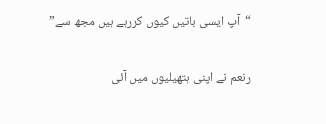“آپ ایسی باتیں کیوں کررہے ہیں مجھ سے”

رنعم نے اپنی ہتھیلیوں میں آئی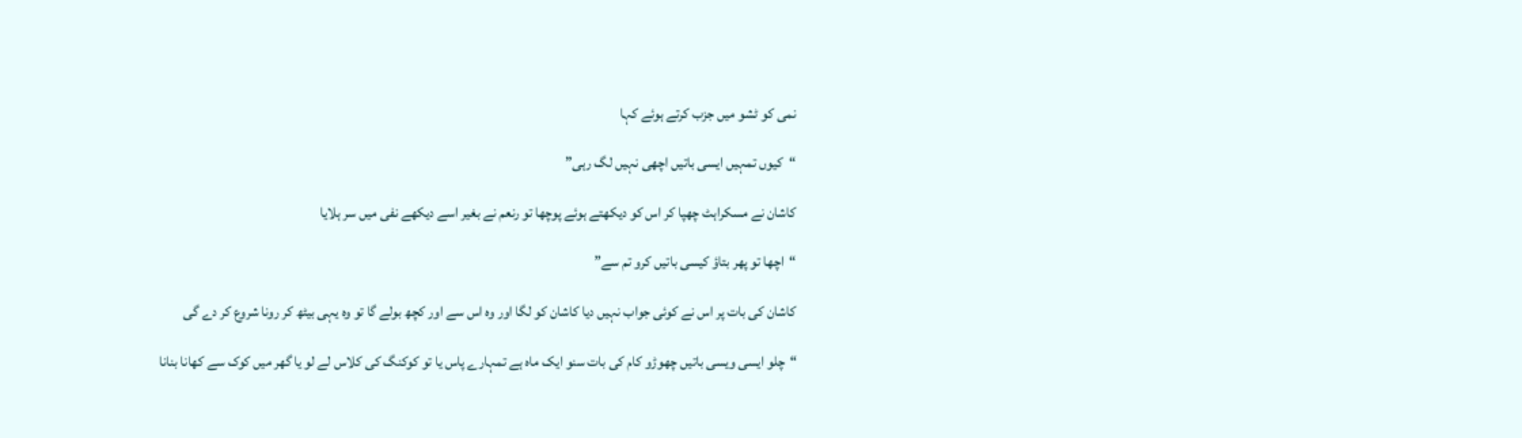نمی کو ٹشو میں جزب کرتے ہوئے کہا

“کیوں تمہیں ایسی باتیں اچھی نہیں لگ رہی”

کاشان نے مسکراہٹ چھپا کر اس کو دیکھتے ہوئے پوچھا تو رنعم نے بغیر اسے دیکھے نفی میں سر ہلایا

“اچھا تو پھر بتاؤ کیسی باتیں کرو تم سے”

کاشان کی بات پر اس نے کوئی جواب نہیں دیا کاشان کو لگا اور وہ اس سے اور کچھ بولے گا تو وہ یہی بیٹھ کر رونا شروع کر دے گی

“چلو ایسی ویسی باتیں چھوڑو کام کی بات سنو ایک ماہ ہے تمہارے پاس یا تو کوکنگ کی کلاس لے لو یا گھر میں کوک سے کھانا بنانا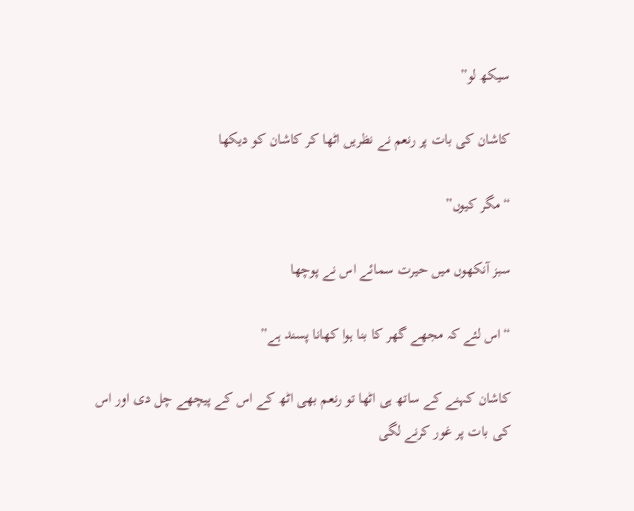سیکھ لو”

کاشان کی بات پر رنعم نے نظریں اٹھا کر کاشان کو دیکھا

“مگر کیوں”

سبز آنکھوں میں حیرت سمائے اس نے پوچھا

“اس لئے کہ مجھے گھر کا بنا ہوا کھانا پسند ہے”

کاشان کہنے کے ساتھ ہی اٹھا تو رنعم بھی اٹھ کے اس کے پیچھے چل دی اور اس کی بات پر غور کرنے لگی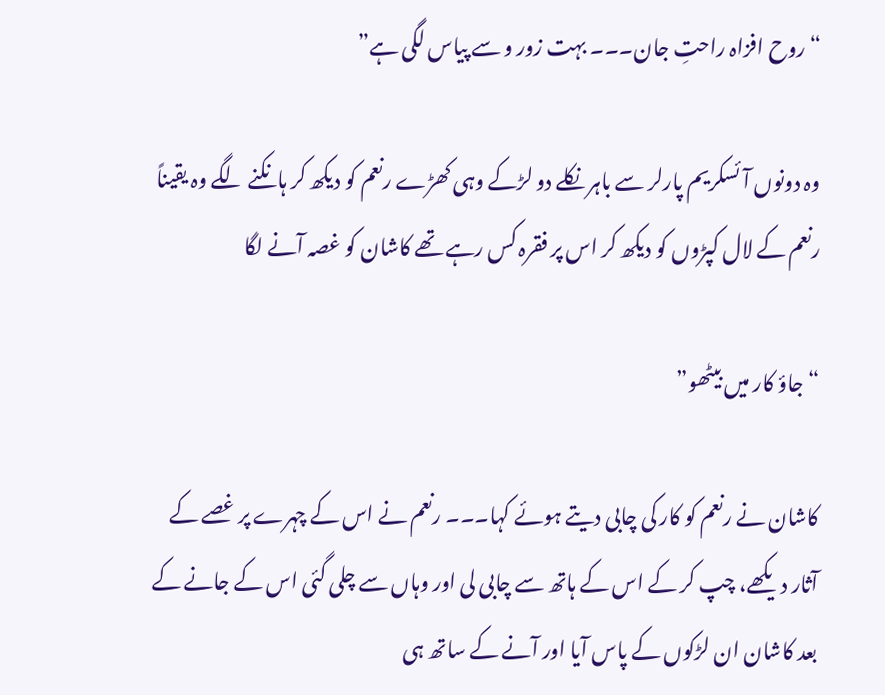“روح افزاہ راحتِ جان۔۔۔ بہت زور و سے پیاس لگی ہے”

وہ دونوں آئسکریم پارلر سے باہر نکلے دو لڑکے وہی کھڑے رنعم کو دیکھ کر ہانکنے لگے وہ یقیناً رنعم کے لال کپڑوں کو دیکھ کر اس پر فقرہ کس رہے تھے کاشان کو غصہ آنے لگا

“جاؤ کار میں بیٹھو”

کاشان نے رنعم کو کار کی چابی دیتے ہوئے کہا۔۔۔ رنعم نے اس کے چہرے پر غصے کے آثار دیکھے، چپ کر کے اس کے ہاتھ سے چابی لی اور وہاں سے چلی گئی اس کے جانے کے بعد کاشان ان لڑکوں کے پاس آیا اور آنے کے ساتھ ہی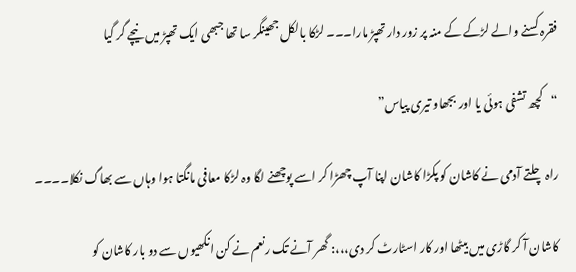فقرہ کسنے والے لڑکے کے منہ پر زور دار تھپڑ مارا۔۔۔ لڑکا بالکل جھینگر سا تھا جبھی ایک تھپڑ میں نیچے گر گیا

“کچھ تشفی ہوئی یا اور بجھاو تیری پیاس”

راہ چلتے آدمی نے کاشان کو پکڑا کاشان اپنا آپ چھڑا کر اسے پوچھنے لگا وہ لڑکا معافی مانگتا ہوا وہاں سے بھاگ نکلا۔۔۔۔

کاشان آ کر گاڑی میں بیٹھا اور کار اسٹارٹ کر دی،،،: گھر آنے تک رنعم نے کن انکھیوں سے دو بار کاشان کو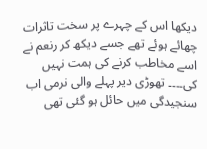دیکھا اس کے چہرے پر سخت تاثرات چھائے ہوئے تھے جسے دیکھ کر رنعم نے اسے مخاطب کرنے کی ہمت نہیں کی۔۔۔۔ تھوڑی دیر پہلے والی نرمی اب سنجیدگی میں حائل ہو گئی تھی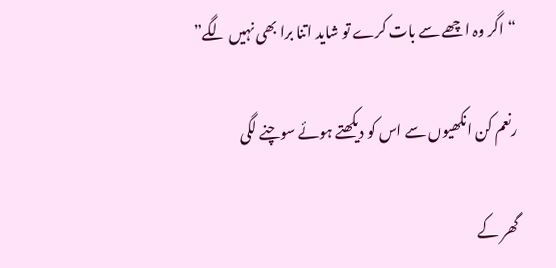“اگر وہ اچھے سے بات کرے تو شاید اتنا برا بھی نہیں لگے”

رنعم کن انکھیوں سے اس کو دیکھتے ہوئے سوچنے لگی

گھر کے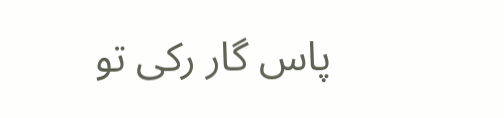پاس گار رکی تو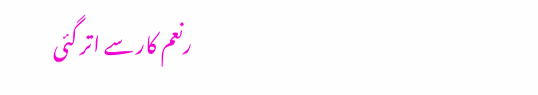رنعم کار سے اتر گئی